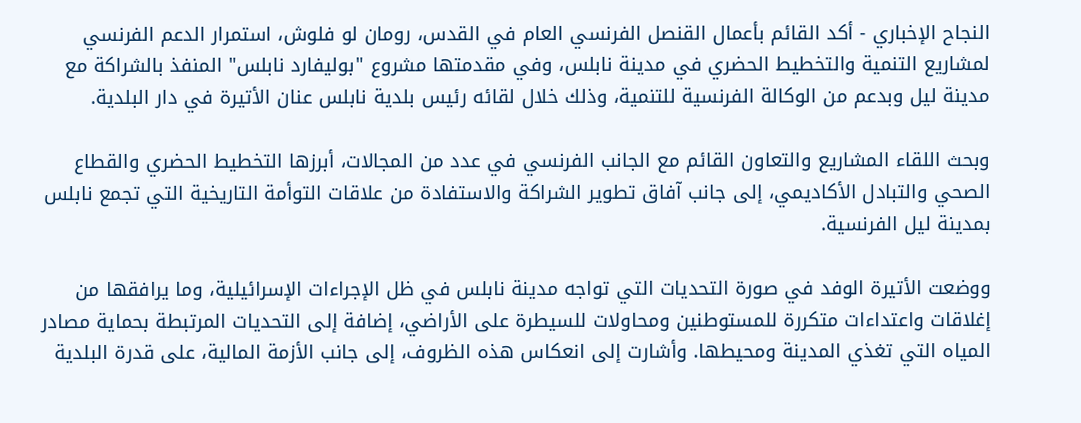النجاح الإخباري - أكد القائم بأعمال القنصل الفرنسي العام في القدس، رومان لو فلوش، استمرار الدعم الفرنسي لمشاريع التنمية والتخطيط الحضري في مدينة نابلس، وفي مقدمتها مشروع "بوليفارد نابلس" المنفذ بالشراكة مع مدينة ليل وبدعم من الوكالة الفرنسية للتنمية، وذلك خلال لقائه رئيس بلدية نابلس عنان الأتيرة في دار البلدية.

وبحث اللقاء المشاريع والتعاون القائم مع الجانب الفرنسي في عدد من المجالات، أبرزها التخطيط الحضري والقطاع الصحي والتبادل الأكاديمي، إلى جانب آفاق تطوير الشراكة والاستفادة من علاقات التوأمة التاريخية التي تجمع نابلس بمدينة ليل الفرنسية.

ووضعت الأتيرة الوفد في صورة التحديات التي تواجه مدينة نابلس في ظل الإجراءات الإسرائيلية، وما يرافقها من إغلاقات واعتداءات متكررة للمستوطنين ومحاولات للسيطرة على الأراضي، إضافة إلى التحديات المرتبطة بحماية مصادر المياه التي تغذي المدينة ومحيطها. وأشارت إلى انعكاس هذه الظروف، إلى جانب الأزمة المالية، على قدرة البلدية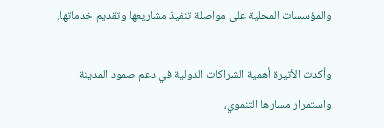والمؤسسات المحلية على مواصلة تنفيذ مشاريعها وتقديم خدماتها.

وأكدت الأتيرة أهمية الشراكات الدولية في دعم صمود المدينة واستمرار مسارها التنموي،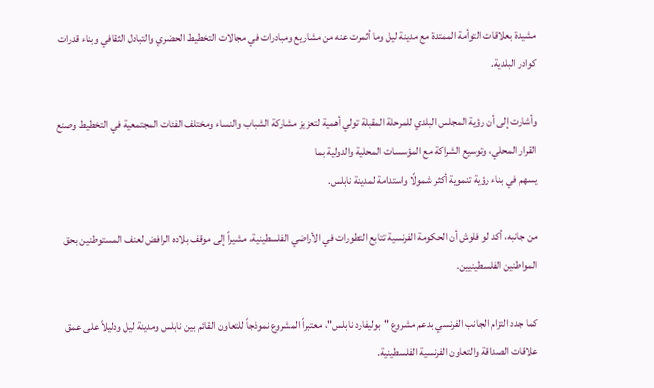مشيدة بعلاقات التوأمة الممتدة مع مدينة ليل وما أثمرت عنه من مشاريع ومبادرات في مجالات التخطيط الحضري والتبادل الثقافي وبناء قدرات كوادر البلدية.

وأشارت إلى أن رؤية المجلس البلدي للمرحلة المقبلة تولي أهمية لتعزيز مشاركة الشباب والنساء ومختلف الفئات المجتمعية في التخطيط وصنع القرار المحلي، وتوسيع الشراكة مع المؤسسات المحلية والدولية بما
يسهم في بناء رؤية تنموية أكثر شمولًا واستدامة لمدينة نابلس.

من جانبه، أكد لو فلوش أن الحكومة الفرنسية تتابع التطورات في الأراضي الفلسطينية، مشيراً إلى موقف بلاده الرافض لعنف المستوطنين بحق المواطنين الفلسطينيين.

كما جدد التزام الجانب الفرنسي بدعم مشروع "بوليفارد نابلس"، معتبراً المشروع نموذجاً للتعاون القائم بين نابلس ومدينة ليل ودليلاً على عمق علاقات الصداقة والتعاون الفرنسية الفلسطينية.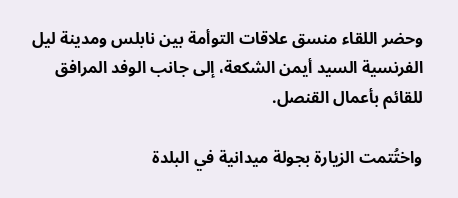وحضر اللقاء منسق علاقات التوأمة بين نابلس ومدينة ليل الفرنسية السيد أيمن الشكعة، إلى جانب الوفد المرافق للقائم بأعمال القنصل.

واختُتمت الزيارة بجولة ميدانية في البلدة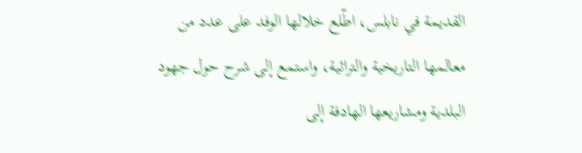القديمة في نابلس، اطّلع خلالها الوفد على عدد من معالمها التاريخية والتراثية، واستمع إلى شرح حول جهود البلدية ومشاريعها الهادفة إلى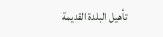تأهيل البلدة القديمة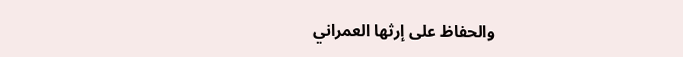والحفاظ على إرثها العمراني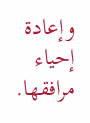وإعادة إحياء مرافقها.